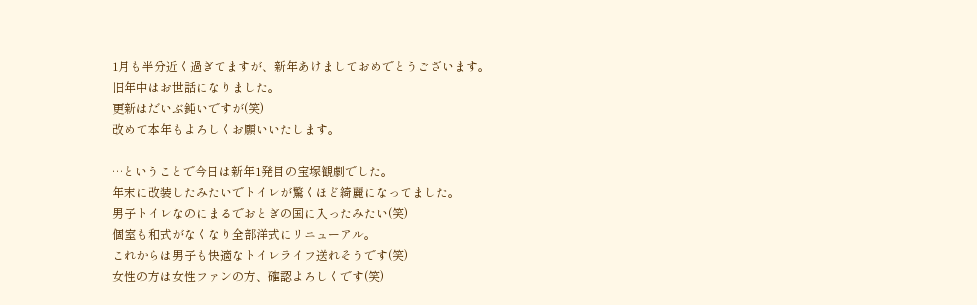1月も半分近く過ぎてますが、新年あけましておめでとうございます。
旧年中はお世話になりました。
更新はだいぶ鈍いですが(笑)
改めて本年もよろしくお願いいたします。

…ということで今日は新年1発目の宝塚観劇でした。
年末に改装したみたいでトイレが驚くほど綺麗になってました。
男子トイレなのにまるでおとぎの国に入ったみたい(笑)
個室も和式がなくなり全部洋式にリニューアル。
これからは男子も快適なトイレライフ送れそうです(笑)
女性の方は女性ファンの方、確認よろしくです(笑)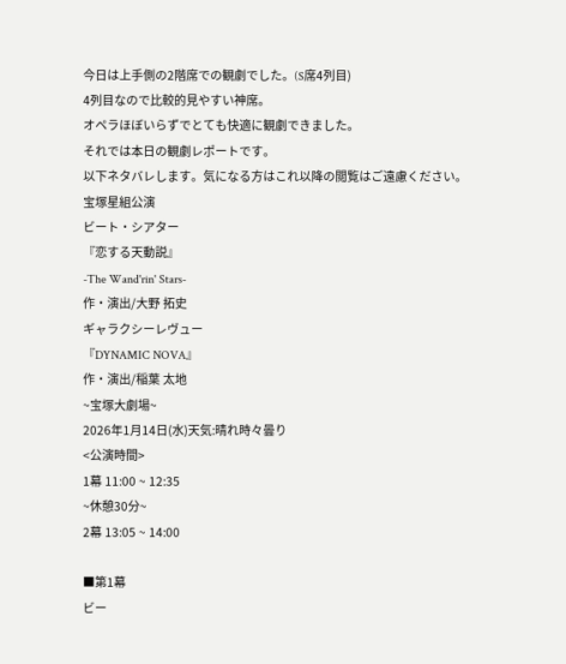今日は上手側の2階席での観劇でした。(S席4列目)
4列目なので比較的見やすい神席。
オペラほぼいらずでとても快適に観劇できました。
それでは本日の観劇レポートです。
以下ネタバレします。気になる方はこれ以降の閲覧はご遠慮ください。
宝塚星組公演
ビート・シアター
『恋する天動説』
-The Wand'rin' Stars-
作・演出/大野 拓史
ギャラクシーレヴュー
『DYNAMIC NOVA』
作・演出/稲葉 太地
~宝塚大劇場~
2026年1月14日(水)天気:晴れ時々曇り
<公演時間>
1幕 11:00 ~ 12:35
~休憩30分~
2幕 13:05 ~ 14:00

■第1幕
ビー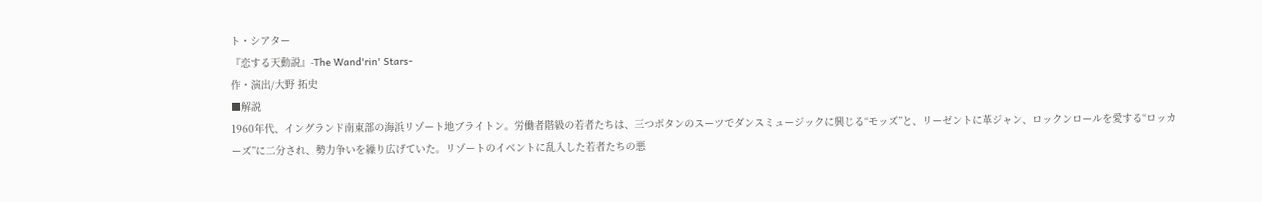ト・シアター
『恋する天動説』-The Wand'rin' Stars-
作・演出/大野 拓史
■解説
1960年代、イングランド南東部の海浜リゾート地ブライトン。労働者階級の若者たちは、三つボタンのスーツでダンスミュージックに興じる“モッズ”と、リーゼントに革ジャン、ロックンロールを愛する“ロッカーズ”に二分され、勢力争いを繰り広げていた。リゾートのイベントに乱入した若者たちの悪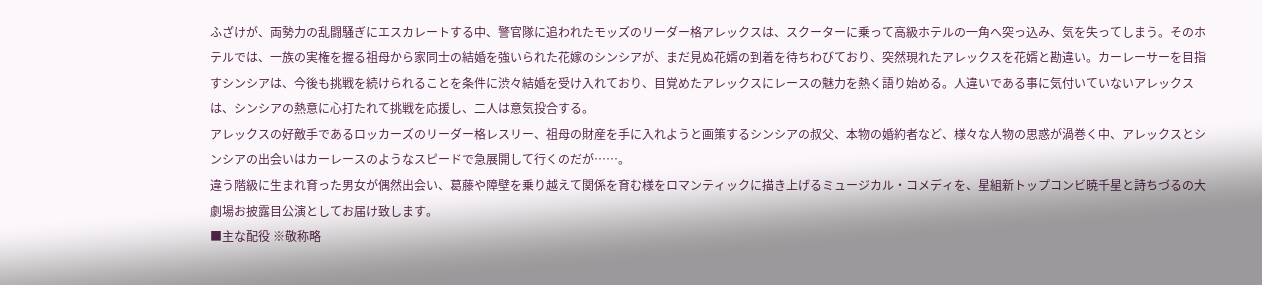ふざけが、両勢力の乱闘騒ぎにエスカレートする中、警官隊に追われたモッズのリーダー格アレックスは、スクーターに乗って高級ホテルの一角へ突っ込み、気を失ってしまう。そのホテルでは、一族の実権を握る祖母から家同士の結婚を強いられた花嫁のシンシアが、まだ見ぬ花婿の到着を待ちわびており、突然現れたアレックスを花婿と勘違い。カーレーサーを目指すシンシアは、今後も挑戦を続けられることを条件に渋々結婚を受け入れており、目覚めたアレックスにレースの魅力を熱く語り始める。人違いである事に気付いていないアレックスは、シンシアの熱意に心打たれて挑戦を応援し、二人は意気投合する。
アレックスの好敵手であるロッカーズのリーダー格レスリー、祖母の財産を手に入れようと画策するシンシアの叔父、本物の婚約者など、様々な人物の思惑が渦巻く中、アレックスとシンシアの出会いはカーレースのようなスピードで急展開して行くのだが……。
違う階級に生まれ育った男女が偶然出会い、葛藤や障壁を乗り越えて関係を育む様をロマンティックに描き上げるミュージカル・コメディを、星組新トップコンビ暁千星と詩ちづるの大劇場お披露目公演としてお届け致します。
■主な配役 ※敬称略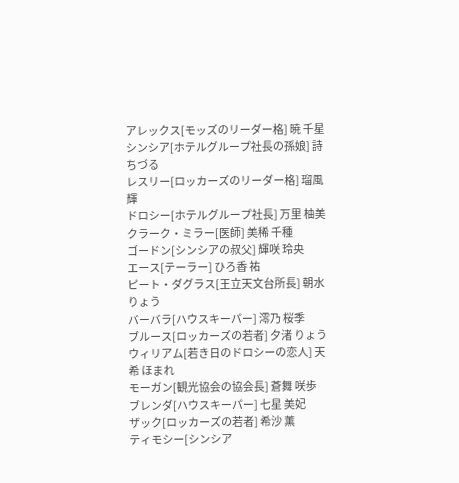アレックス[モッズのリーダー格] 暁 千星
シンシア[ホテルグループ社長の孫娘] 詩 ちづる
レスリー[ロッカーズのリーダー格] 瑠風 輝
ドロシー[ホテルグループ社長] 万里 柚美
クラーク・ミラー[医師] 美稀 千種
ゴードン[シンシアの叔父] 輝咲 玲央
エース[テーラー] ひろ香 祐
ピート・ダグラス[王立天文台所長] 朝水 りょう
バーバラ[ハウスキーパー] 澪乃 桜季
ブルース[ロッカーズの若者] 夕渚 りょう
ウィリアム[若き日のドロシーの恋人] 天希 ほまれ
モーガン[観光協会の協会長] 蒼舞 咲歩
ブレンダ[ハウスキーパー] 七星 美妃
ザック[ロッカーズの若者] 希沙 薫
ティモシー[シンシア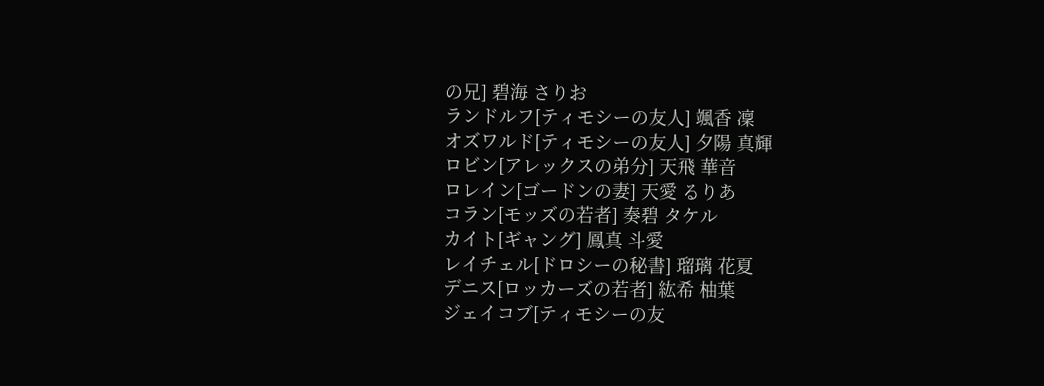の兄] 碧海 さりお
ランドルフ[ティモシーの友人] 颯香 凜
オズワルド[ティモシーの友人] 夕陽 真輝
ロビン[アレックスの弟分] 天飛 華音
ロレイン[ゴードンの妻] 天愛 るりあ
コラン[モッズの若者] 奏碧 タケル
カイト[ギャング] 鳳真 斗愛
レイチェル[ドロシーの秘書] 瑠璃 花夏
デニス[ロッカーズの若者] 紘希 柚葉
ジェイコブ[ティモシーの友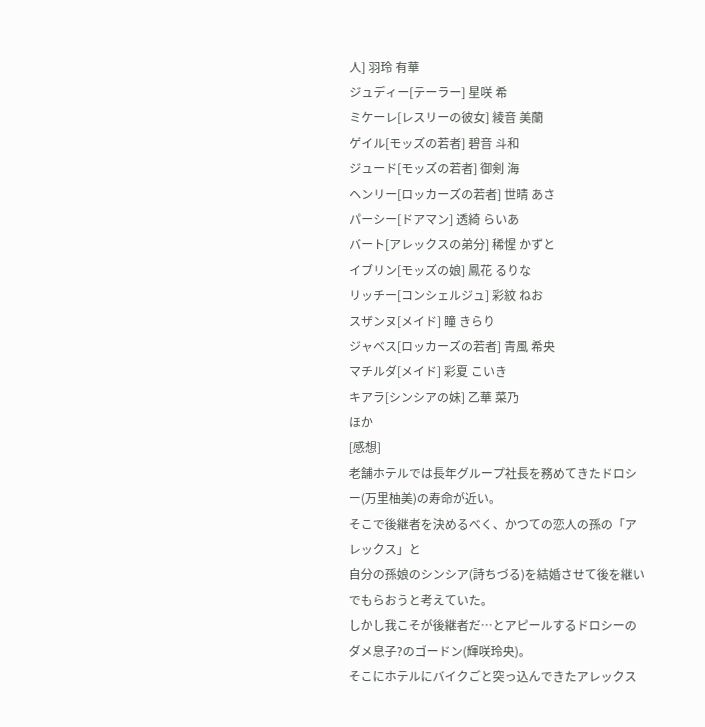人] 羽玲 有華
ジュディー[テーラー] 星咲 希
ミケーレ[レスリーの彼女] 綾音 美蘭
ゲイル[モッズの若者] 碧音 斗和
ジュード[モッズの若者] 御剣 海
ヘンリー[ロッカーズの若者] 世晴 あさ
パーシー[ドアマン] 透綺 らいあ
バート[アレックスの弟分] 稀惺 かずと
イブリン[モッズの娘] 鳳花 るりな
リッチー[コンシェルジュ] 彩紋 ねお
スザンヌ[メイド] 瞳 きらり
ジャベス[ロッカーズの若者] 青風 希央
マチルダ[メイド] 彩夏 こいき
キアラ[シンシアの妹] 乙華 菜乃
ほか
[感想]
老舗ホテルでは長年グループ社長を務めてきたドロシー(万里柚美)の寿命が近い。
そこで後継者を決めるべく、かつての恋人の孫の「アレックス」と
自分の孫娘のシンシア(詩ちづる)を結婚させて後を継いでもらおうと考えていた。
しかし我こそが後継者だ…とアピールするドロシーのダメ息子?のゴードン(輝咲玲央)。
そこにホテルにバイクごと突っ込んできたアレックス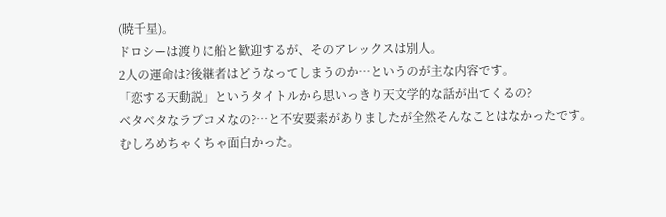(暁千星)。
ドロシーは渡りに船と歓迎するが、そのアレックスは別人。
2人の運命は?後継者はどうなってしまうのか…というのが主な内容です。
「恋する天動説」というタイトルから思いっきり天文学的な話が出てくるの?
ベタベタなラブコメなの?…と不安要素がありましたが全然そんなことはなかったです。
むしろめちゃくちゃ面白かった。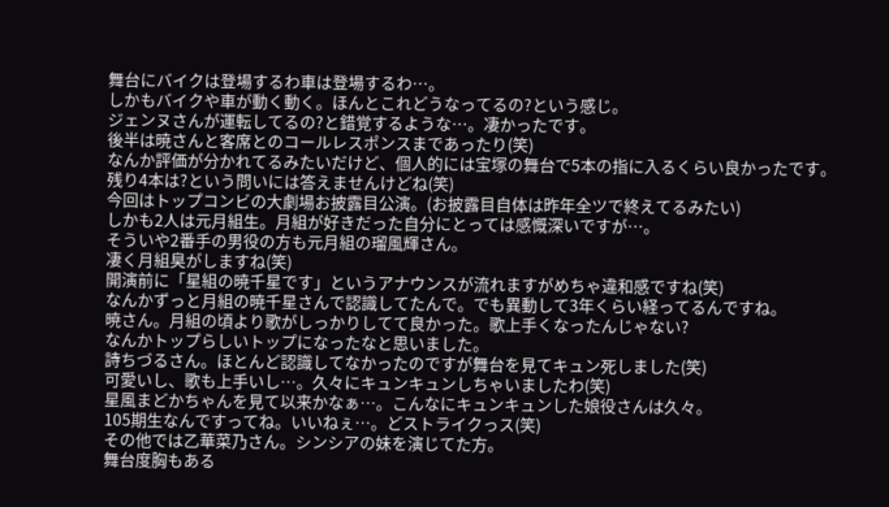舞台にバイクは登場するわ車は登場するわ…。
しかもバイクや車が動く動く。ほんとこれどうなってるの?という感じ。
ジェンヌさんが運転してるの?と錯覚するような…。凄かったです。
後半は暁さんと客席とのコールレスポンスまであったり(笑)
なんか評価が分かれてるみたいだけど、個人的には宝塚の舞台で5本の指に入るくらい良かったです。
残り4本は?という問いには答えませんけどね(笑)
今回はトップコンビの大劇場お披露目公演。(お披露目自体は昨年全ツで終えてるみたい)
しかも2人は元月組生。月組が好きだった自分にとっては感慨深いですが…。
そういや2番手の男役の方も元月組の瑠風輝さん。
凄く月組臭がしますね(笑)
開演前に「星組の暁千星です」というアナウンスが流れますがめちゃ違和感ですね(笑)
なんかずっと月組の暁千星さんで認識してたんで。でも異動して3年くらい経ってるんですね。
暁さん。月組の頃より歌がしっかりしてて良かった。歌上手くなったんじゃない?
なんかトップらしいトップになったなと思いました。
詩ちづるさん。ほとんど認識してなかったのですが舞台を見てキュン死しました(笑)
可愛いし、歌も上手いし…。久々にキュンキュンしちゃいましたわ(笑)
星風まどかちゃんを見て以来かなぁ…。こんなにキュンキュンした娘役さんは久々。
105期生なんですってね。いいねぇ…。どストライクっス(笑)
その他では乙華菜乃さん。シンシアの妹を演じてた方。
舞台度胸もある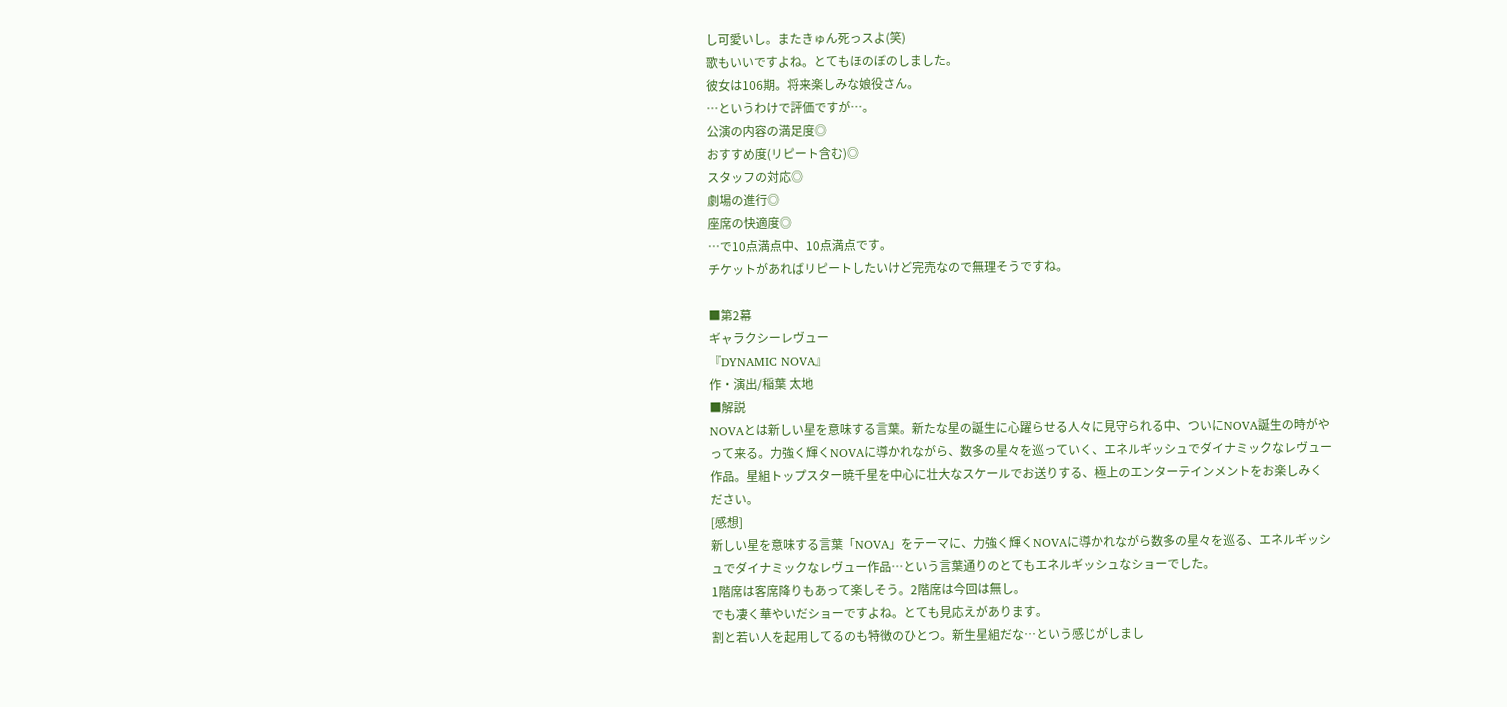し可愛いし。またきゅん死っスよ(笑)
歌もいいですよね。とてもほのぼのしました。
彼女は106期。将来楽しみな娘役さん。
…というわけで評価ですが…。
公演の内容の満足度◎
おすすめ度(リピート含む)◎
スタッフの対応◎
劇場の進行◎
座席の快適度◎
…で10点満点中、10点満点です。
チケットがあればリピートしたいけど完売なので無理そうですね。

■第2幕
ギャラクシーレヴュー
『DYNAMIC NOVA』
作・演出/稲葉 太地
■解説
NOVAとは新しい星を意味する言葉。新たな星の誕生に心躍らせる人々に見守られる中、ついにNOVA誕生の時がやって来る。力強く輝くNOVAに導かれながら、数多の星々を巡っていく、エネルギッシュでダイナミックなレヴュー作品。星組トップスター暁千星を中心に壮大なスケールでお送りする、極上のエンターテインメントをお楽しみください。
[感想]
新しい星を意味する言葉「NOVA」をテーマに、力強く輝くNOVAに導かれながら数多の星々を巡る、エネルギッシュでダイナミックなレヴュー作品…という言葉通りのとてもエネルギッシュなショーでした。
1階席は客席降りもあって楽しそう。2階席は今回は無し。
でも凄く華やいだショーですよね。とても見応えがあります。
割と若い人を起用してるのも特徴のひとつ。新生星組だな…という感じがしまし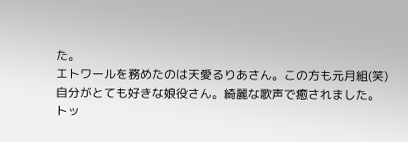た。
エトワールを務めたのは天愛るりあさん。この方も元月組(笑)
自分がとても好きな娘役さん。綺麗な歌声で癒されました。
トッ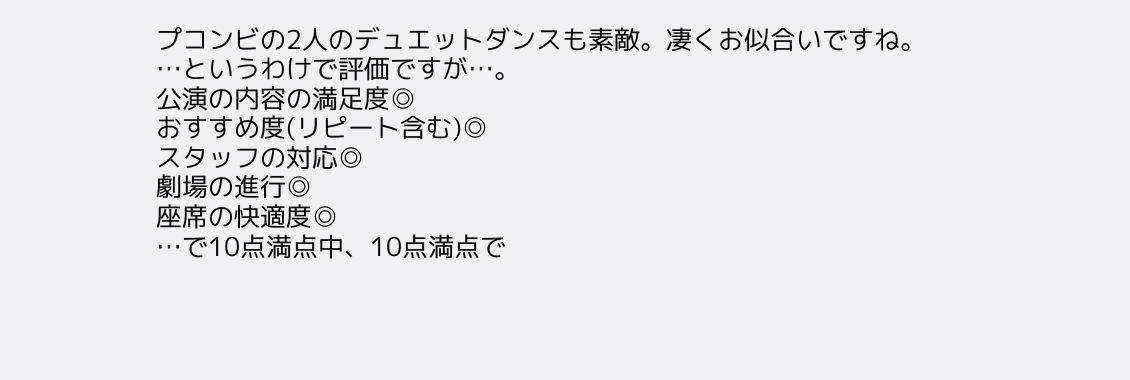プコンビの2人のデュエットダンスも素敵。凄くお似合いですね。
…というわけで評価ですが…。
公演の内容の満足度◎
おすすめ度(リピート含む)◎
スタッフの対応◎
劇場の進行◎
座席の快適度◎
…で10点満点中、10点満点で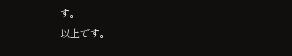す。
以上です。